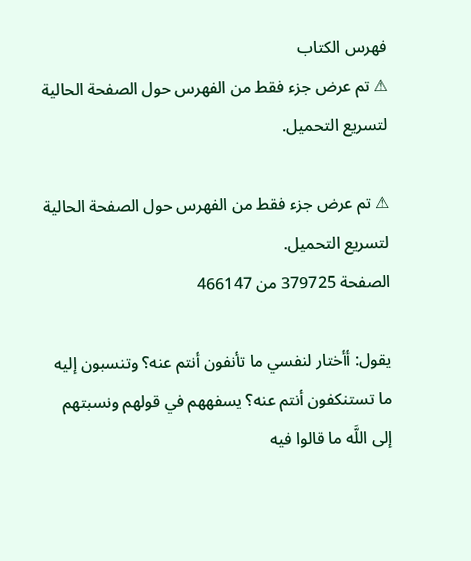فهرس الكتاب
⚠ تم عرض جزء فقط من الفهرس حول الصفحة الحالية لتسريع التحميل.

⚠ تم عرض جزء فقط من الفهرس حول الصفحة الحالية لتسريع التحميل.
الصفحة 379725 من 466147

يقول: أأختار لنفسي ما تأنفون أنتم عنه؟ وتنسبون إليه ما تستنكفون أنتم عنه؟ يسفههم في قولهم ونسبتهم إلى اللَّه ما قالوا فيه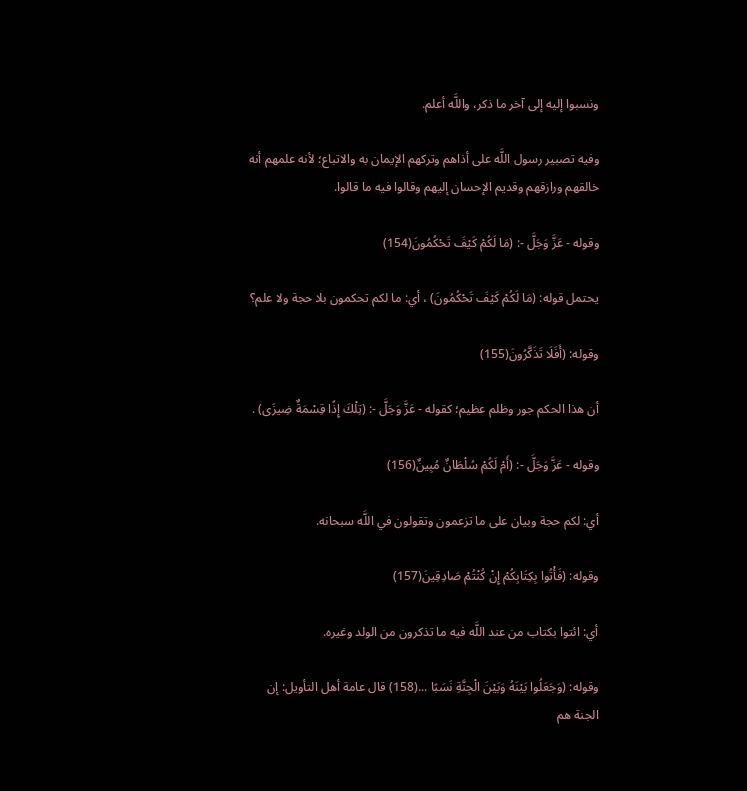ونسبوا إليه إلى آخر ما ذكر، واللَّه أعلم.

وفيه تصبير رسول اللَّه على أذاهم وتركهم الإيمان به والاتباع؛ لأنه علمهم أنه خالقهم ورازقهم وقديم الإحسان إليهم وقالوا فيه ما قالوا.

وقوله - عَزَّ وَجَلَّ -: (مَا لَكُمْ كَيْفَ تَحْكُمُونَ(154)

يحتمل قوله: (مَا لَكُمْ كَيْفَ تَحْكُمُونَ) ، أي: ما لكم تحكمون بلا حجة ولا علم؟

وقوله: (أَفَلَا تَذَكَّرُونَ(155)

أن هذا الحكم جور وظلم عظيم؛ كقوله - عَزَّ وَجَلَّ -: (تِلْكَ إِذًا قِسْمَةٌ ضِيزَى) .

وقوله - عَزَّ وَجَلَّ -: (أَمْ لَكُمْ سُلْطَانٌ مُبِينٌ(156)

أي: لكم حجة وبيان على ما تزعمون وتقولون في اللَّه سبحانه.

وقوله: (فَأْتُوا بِكِتَابِكُمْ إِنْ كُنْتُمْ صَادِقِينَ(157)

أي: ائتوا بكتاب من عند اللَّه فيه ما تذكرون من الولد وغيره.

وقوله: (وَجَعَلُوا بَيْنَهُ وَبَيْنَ الْجِنَّةِ نَسَبًا ...(158) قال عامة أهل التأويل: إن الجنة هم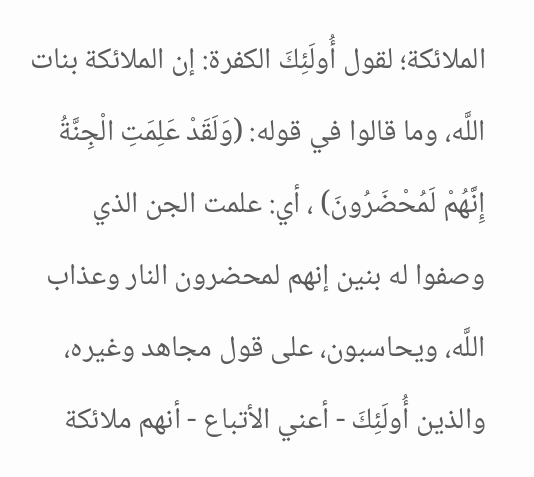الملائكة؛ لقول أُولَئِكَ الكفرة: إن الملائكة بنات اللَّه، وما قالوا في قوله: (وَلَقَدْ عَلِمَتِ الْجِنَّةُ إِنَّهُمْ لَمُحْضَرُونَ) ، أي: علمت الجن الذي وصفوا له بنين إنهم لمحضرون النار وعذاب اللَّه، ويحاسبون، على قول مجاهد وغيره، والذين أُولَئِكَ - أعني الأتباع - أنهم ملائكة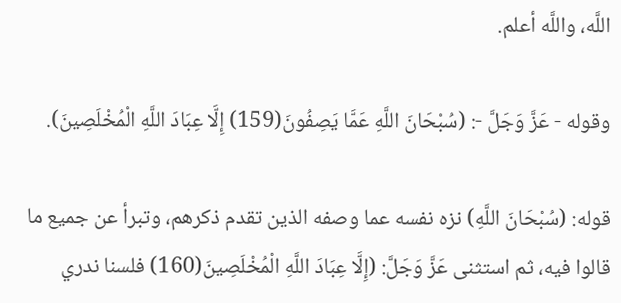اللَّه، واللَّه أعلم.

وقوله - عَزَّ وَجَلَّ -: (سُبْحَانَ اللَّهِ عَمَّا يَصِفُونَ(159) إِلَّا عِبَادَ اللَّهِ الْمُخْلَصِينَ).

قوله: (سُبْحَانَ اللَّهِ) نزه نفسه عما وصفه الذين تقدم ذكرهم، وتبرأ عن جميع ما قالوا فيه، ثم استثنى عَزَّ وَجَلَّ: (إِلَّا عِبَادَ اللَّهِ الْمُخْلَصِينَ(160) فلسنا ندري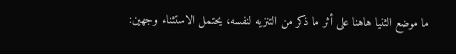ما موضع الثنيا هاهنا على أثر ما ذكر من التنزيه لنفسه، يحتمل الاستثناء وجهين: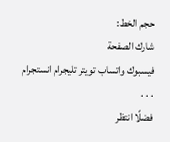حجم الخط:
شارك الصفحة
فيسبوك واتساب تويتر تليجرام انستجرام
. . .
فضلًا انتظر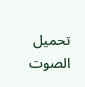تحميل الصوت